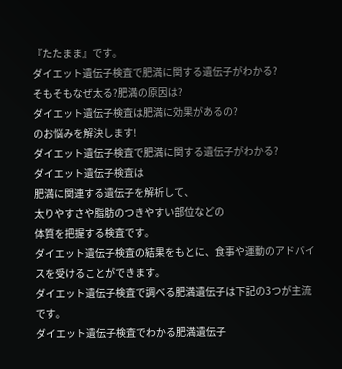『たたまま』です。
ダイエット遺伝子検査で肥満に関する遺伝子がわかる?
そもそもなぜ太る?肥満の原因は?
ダイエット遺伝子検査は肥満に効果があるの?
のお悩みを解決します!
ダイエット遺伝子検査で肥満に関する遺伝子がわかる?
ダイエット遺伝子検査は
肥満に関連する遺伝子を解析して、
太りやすさや脂肪のつきやすい部位などの
体質を把握する検査です。
ダイエット遺伝子検査の結果をもとに、食事や運動のアドバイスを受けることができます。
ダイエット遺伝子検査で調べる肥満遺伝子は下記の3つが主流です。
ダイエット遺伝子検査でわかる肥満遺伝子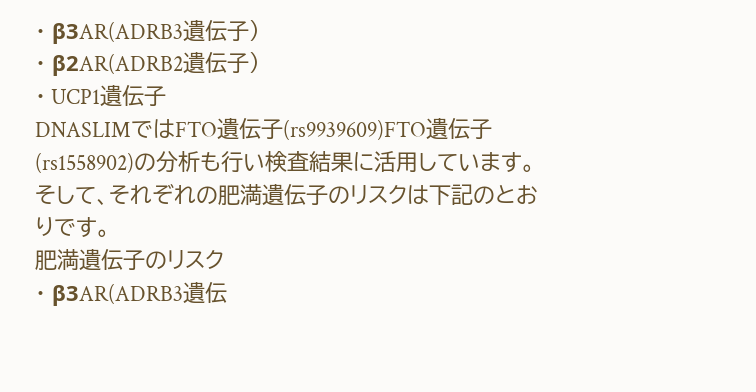・ β3AR(ADRB3遺伝子)
・ β2AR(ADRB2遺伝子)
・ UCP1遺伝子
DNASLIMではFTO遺伝子(rs9939609)FTO遺伝子(rs1558902)の分析も行い検査結果に活用しています。
そして、それぞれの肥満遺伝子のリスクは下記のとおりです。
肥満遺伝子のリスク
・ β3AR(ADRB3遺伝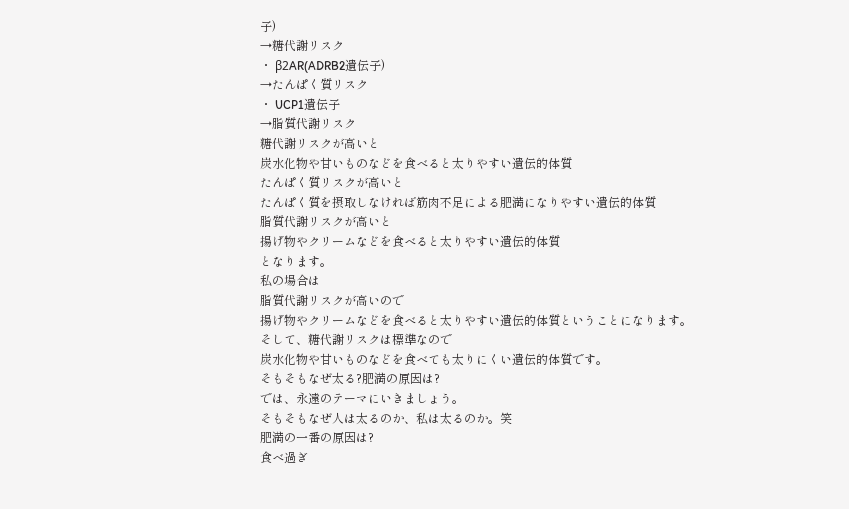子)
→糖代謝リスク
・ β2AR(ADRB2遺伝子)
→たんぱく質リスク
・ UCP1遺伝子
→脂質代謝リスク
糖代謝リスクが高いと
炭水化物や甘いものなどを食べると太りやすい遺伝的体質
たんぱく質リスクが高いと
たんぱく質を摂取しなければ筋肉不足による肥満になりやすい遺伝的体質
脂質代謝リスクが高いと
揚げ物やクリームなどを食べると太りやすい遺伝的体質
となります。
私の場合は
脂質代謝リスクが高いので
揚げ物やクリームなどを食べると太りやすい遺伝的体質ということになります。
そして、糖代謝リスクは標準なので
炭水化物や甘いものなどを食べても太りにくい遺伝的体質です。
そもそもなぜ太る?肥満の原因は?
では、永遠のテーマにいきましょう。
そもそもなぜ人は太るのか、私は太るのか。笑
肥満の一番の原因は?
食べ過ぎ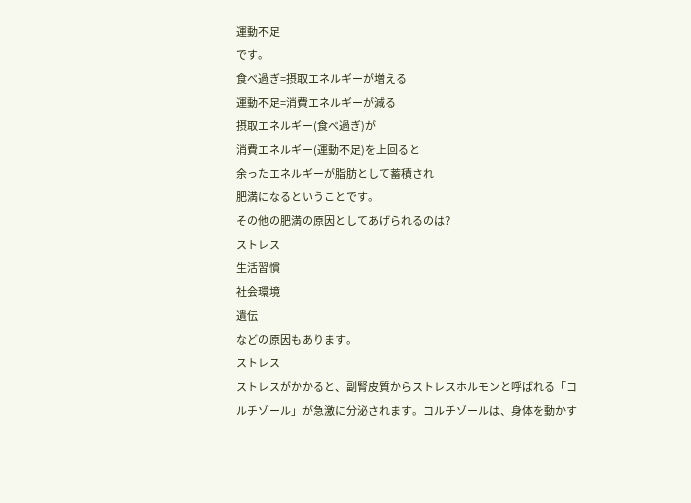運動不足
です。
食べ過ぎ=摂取エネルギーが増える
運動不足=消費エネルギーが減る
摂取エネルギー(食べ過ぎ)が
消費エネルギー(運動不足)を上回ると
余ったエネルギーが脂肪として蓄積され
肥満になるということです。
その他の肥満の原因としてあげられるのは?
ストレス
生活習慣
社会環境
遺伝
などの原因もあります。
ストレス
ストレスがかかると、副腎皮質からストレスホルモンと呼ばれる「コルチゾール」が急激に分泌されます。コルチゾールは、身体を動かす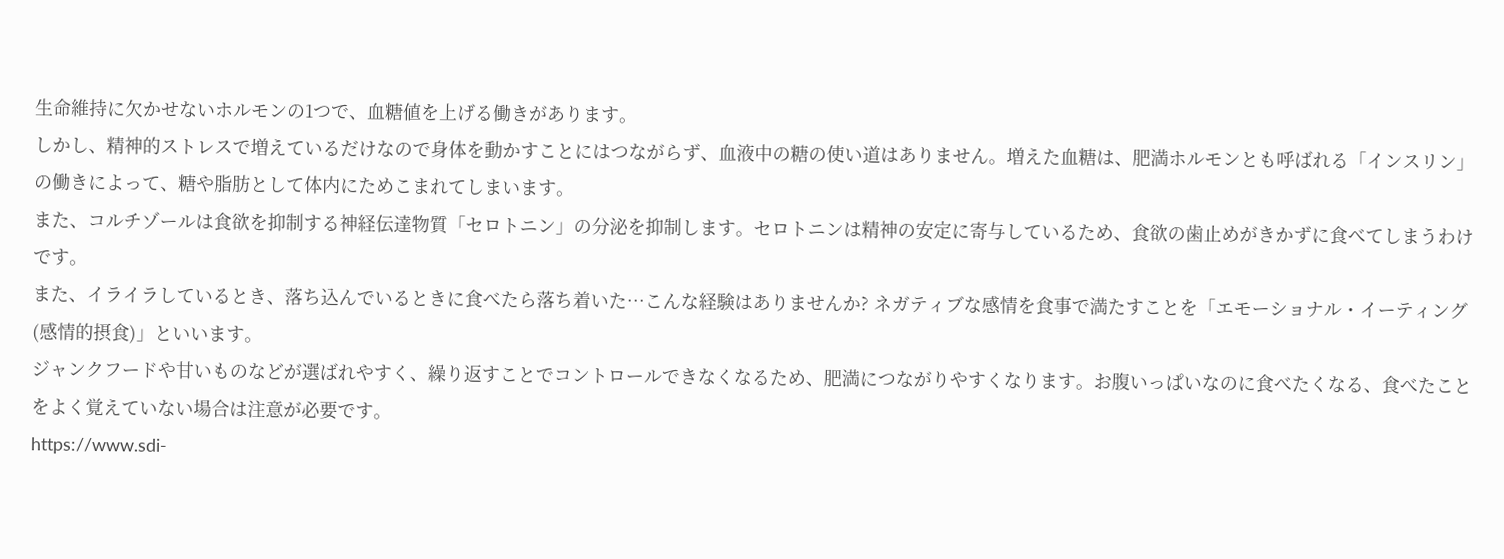生命維持に欠かせないホルモンの1つで、血糖値を上げる働きがあります。
しかし、精神的ストレスで増えているだけなので身体を動かすことにはつながらず、血液中の糖の使い道はありません。増えた血糖は、肥満ホルモンとも呼ばれる「インスリン」の働きによって、糖や脂肪として体内にためこまれてしまいます。
また、コルチゾールは食欲を抑制する神経伝達物質「セロトニン」の分泌を抑制します。セロトニンは精神の安定に寄与しているため、食欲の歯止めがきかずに食べてしまうわけです。
また、イライラしているとき、落ち込んでいるときに食べたら落ち着いた…こんな経験はありませんか? ネガティブな感情を食事で満たすことを「エモーショナル・イーティング(感情的摂食)」といいます。
ジャンクフードや甘いものなどが選ばれやすく、繰り返すことでコントロールできなくなるため、肥満につながりやすくなります。お腹いっぱいなのに食べたくなる、食べたことをよく覚えていない場合は注意が必要です。
https://www.sdi-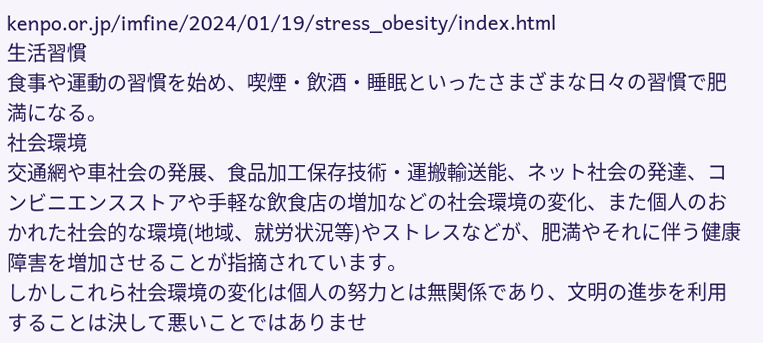kenpo.or.jp/imfine/2024/01/19/stress_obesity/index.html
生活習慣
食事や運動の習慣を始め、喫煙・飲酒・睡眠といったさまざまな日々の習慣で肥満になる。
社会環境
交通網や車社会の発展、食品加工保存技術・運搬輸送能、ネット社会の発達、コンビニエンスストアや手軽な飲食店の増加などの社会環境の変化、また個人のおかれた社会的な環境(地域、就労状況等)やストレスなどが、肥満やそれに伴う健康障害を増加させることが指摘されています。
しかしこれら社会環境の変化は個人の努力とは無関係であり、文明の進歩を利用することは決して悪いことではありませ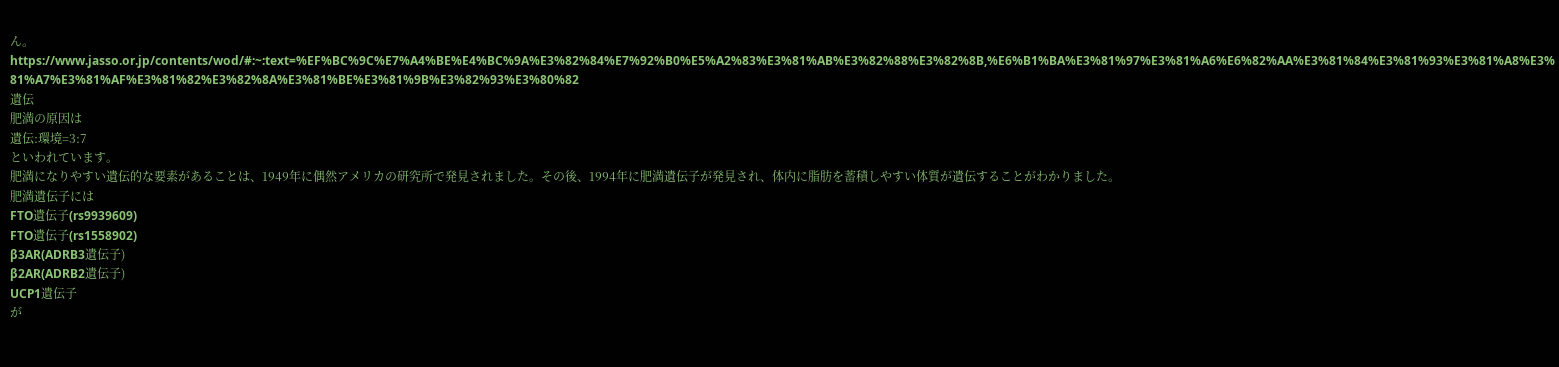ん。
https://www.jasso.or.jp/contents/wod/#:~:text=%EF%BC%9C%E7%A4%BE%E4%BC%9A%E3%82%84%E7%92%B0%E5%A2%83%E3%81%AB%E3%82%88%E3%82%8B,%E6%B1%BA%E3%81%97%E3%81%A6%E6%82%AA%E3%81%84%E3%81%93%E3%81%A8%E3%81%A7%E3%81%AF%E3%81%82%E3%82%8A%E3%81%BE%E3%81%9B%E3%82%93%E3%80%82
遺伝
肥満の原因は
遺伝:環境=3:7
といわれています。
肥満になりやすい遺伝的な要素があることは、1949年に偶然アメリカの研究所で発見されました。その後、1994年に肥満遺伝子が発見され、体内に脂肪を蓄積しやすい体質が遺伝することがわかりました。
肥満遺伝子には
FTO遺伝子(rs9939609)
FTO遺伝子(rs1558902)
β3AR(ADRB3遺伝子)
β2AR(ADRB2遺伝子)
UCP1遺伝子
が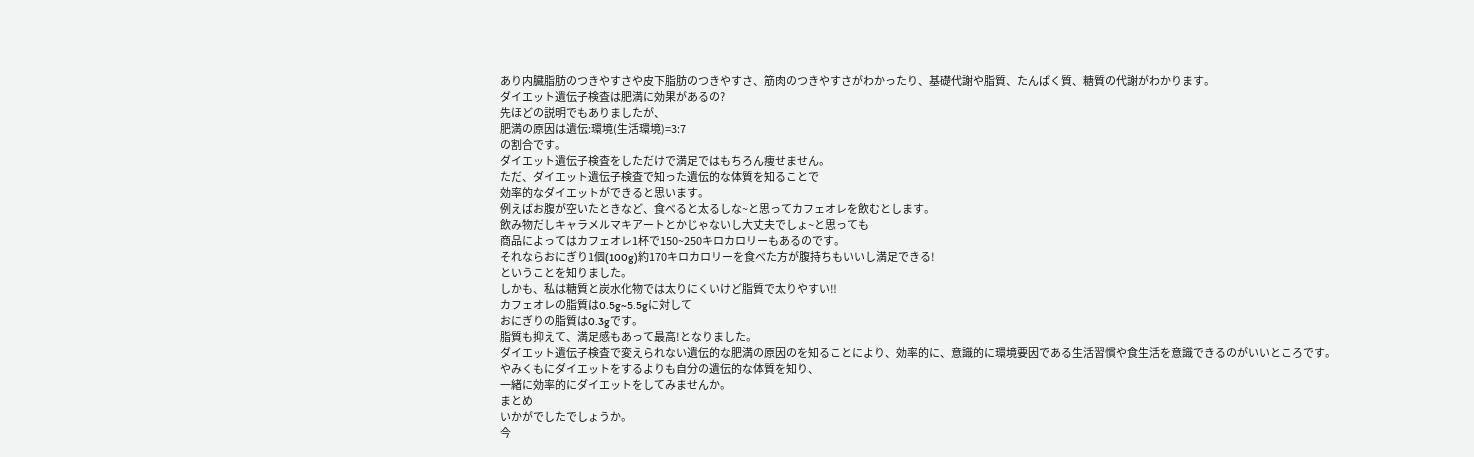あり内臓脂肪のつきやすさや皮下脂肪のつきやすさ、筋肉のつきやすさがわかったり、基礎代謝や脂質、たんぱく質、糖質の代謝がわかります。
ダイエット遺伝子検査は肥満に効果があるの?
先ほどの説明でもありましたが、
肥満の原因は遺伝:環境(生活環境)=3:7
の割合です。
ダイエット遺伝子検査をしただけで満足ではもちろん痩せません。
ただ、ダイエット遺伝子検査で知った遺伝的な体質を知ることで
効率的なダイエットができると思います。
例えばお腹が空いたときなど、食べると太るしな~と思ってカフェオレを飲むとします。
飲み物だしキャラメルマキアートとかじゃないし大丈夫でしょ~と思っても
商品によってはカフェオレ1杯で150~250キロカロリーもあるのです。
それならおにぎり1個(100g)約170キロカロリーを食べた方が腹持ちもいいし満足できる!
ということを知りました。
しかも、私は糖質と炭水化物では太りにくいけど脂質で太りやすい‼
カフェオレの脂質は0.5g~5.5gに対して
おにぎりの脂質は0.3gです。
脂質も抑えて、満足感もあって最高!となりました。
ダイエット遺伝子検査で変えられない遺伝的な肥満の原因のを知ることにより、効率的に、意識的に環境要因である生活習慣や食生活を意識できるのがいいところです。
やみくもにダイエットをするよりも自分の遺伝的な体質を知り、
一緒に効率的にダイエットをしてみませんか。
まとめ
いかがでしたでしょうか。
今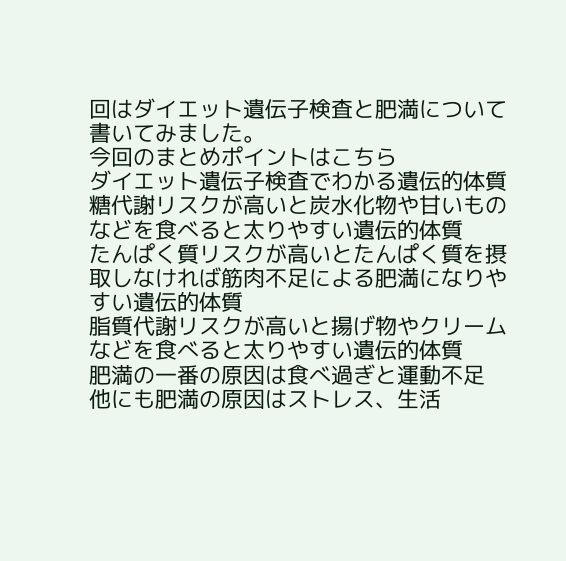回はダイエット遺伝子検査と肥満について書いてみました。
今回のまとめポイントはこちら
ダイエット遺伝子検査でわかる遺伝的体質
糖代謝リスクが高いと炭水化物や甘いものなどを食べると太りやすい遺伝的体質
たんぱく質リスクが高いとたんぱく質を摂取しなければ筋肉不足による肥満になりやすい遺伝的体質
脂質代謝リスクが高いと揚げ物やクリームなどを食べると太りやすい遺伝的体質
肥満の一番の原因は食べ過ぎと運動不足
他にも肥満の原因はストレス、生活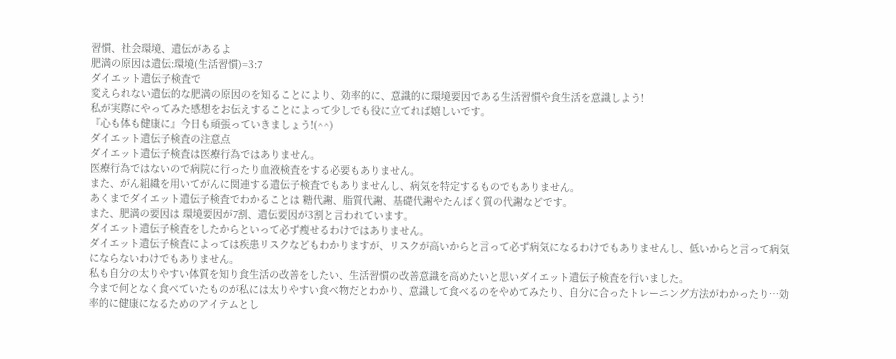習慣、社会環境、遺伝があるよ
肥満の原因は遺伝:環境(生活習慣)=3:7
ダイエット遺伝子検査で
変えられない遺伝的な肥満の原因のを知ることにより、効率的に、意識的に環境要因である生活習慣や食生活を意識しよう!
私が実際にやってみた感想をお伝えすることによって少しでも役に立てれば嬉しいです。
『心も体も健康に』今日も頑張っていきましょう!(^^)
ダイエット遺伝子検査の注意点
ダイエット遺伝子検査は医療行為ではありません。
医療行為ではないので病院に行ったり血液検査をする必要もありません。
また、がん組織を用いてがんに関連する遺伝子検査でもありませんし、病気を特定するものでもありません。
あくまでダイエット遺伝子検査でわかることは 糖代謝、脂質代謝、基礎代謝やたんぱく質の代謝などです。
また、肥満の要因は 環境要因が7割、遺伝要因が3割と言われています。
ダイエット遺伝子検査をしたからといって必ず瘦せるわけではありません。
ダイエット遺伝子検査によっては疾患リスクなどもわかりますが、リスクが高いからと言って必ず病気になるわけでもありませんし、低いからと言って病気にならないわけでもありません。
私も自分の太りやすい体質を知り食生活の改善をしたい、生活習慣の改善意識を高めたいと思いダイエット遺伝子検査を行いました。
今まで何となく食べていたものが私には太りやすい食べ物だとわかり、意識して食べるのをやめてみたり、自分に合ったトレーニング方法がわかったり…効率的に健康になるためのアイテムとし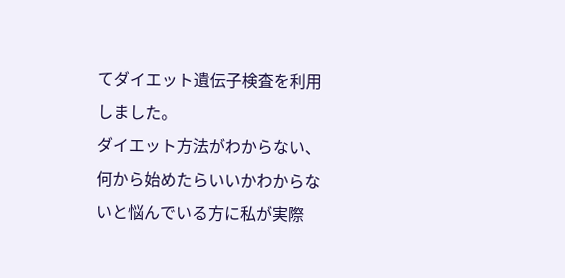てダイエット遺伝子検査を利用しました。
ダイエット方法がわからない、何から始めたらいいかわからないと悩んでいる方に私が実際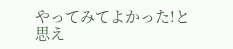やってみてよかった!と思え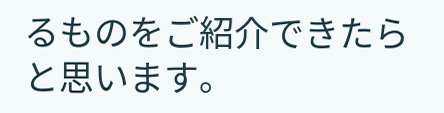るものをご紹介できたらと思います。